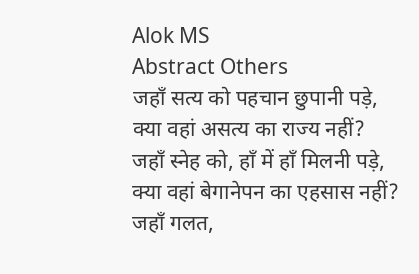Alok MS
Abstract Others
जहाँ सत्य को पहचान छुपानी पड़े,
क्या वहां असत्य का राज्य नहीं?
जहाँ स्नेह को, हाँ में हाँ मिलनी पड़े,
क्या वहां बेगानेपन का एहसास नहीं?
जहाँ गलत,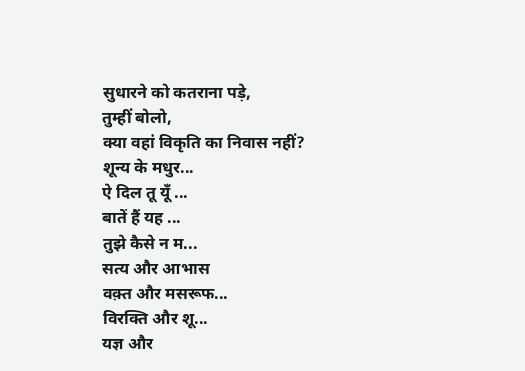सुधारने को कतराना पड़े,
तुम्हीं बोलो,
क्या वहां विकृति का निवास नहीं?
शून्य के मधुर...
ऐ दिल तू यूँ ...
बातें हैं यह ...
तुझे कैसे न म...
सत्य और आभास
वक़्त और मसरूफ...
विरक्ति और शू...
यज्ञ और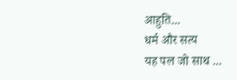आहुति...
धर्म और सत्य
यह पल जो साथ ...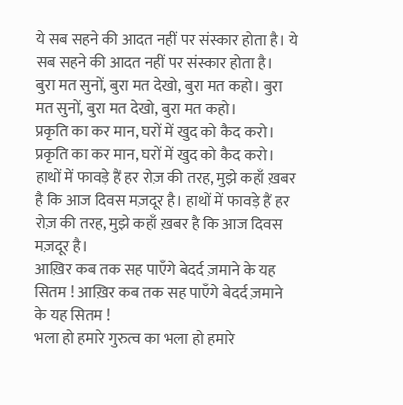ये सब सहने की आदत नहीं पर संस्कार होता है। ये सब सहने की आदत नहीं पर संस्कार होता है।
बुरा मत सुनों, बुरा मत देखो, बुरा मत कहो। बुरा मत सुनों, बुरा मत देखो, बुरा मत कहो।
प्रकृति का कर मान, घरों में खुद को कैद करो। प्रकृति का कर मान, घरों में खुद को कैद करो।
हाथों में फावड़े हैं हर रोज़ की तरह, मुझे कहाँ ख़बर है कि आज दिवस मज़दूर है। हाथों में फावड़े हैं हर रोज़ की तरह, मुझे कहाँ ख़बर है कि आज दिवस मज़दूर है।
आख़िर कब तक सह पाएँगे बेदर्द ज़माने के यह सितम ! आख़िर कब तक सह पाएँगे बेदर्द ज़माने के यह सितम !
भला हो हमारे गुरुत्व का भला हो हमारे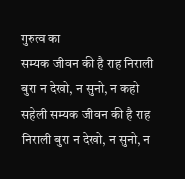गुरुत्व का
सम्यक जीवन की है राह निराली बुरा न देखो, न सुनो, न कहो सहेली सम्यक जीवन की है राह निराली बुरा न देखो, न सुनो, न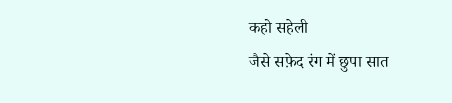कहो सहेली
जैसे सफ़ेद रंग में छुपा सात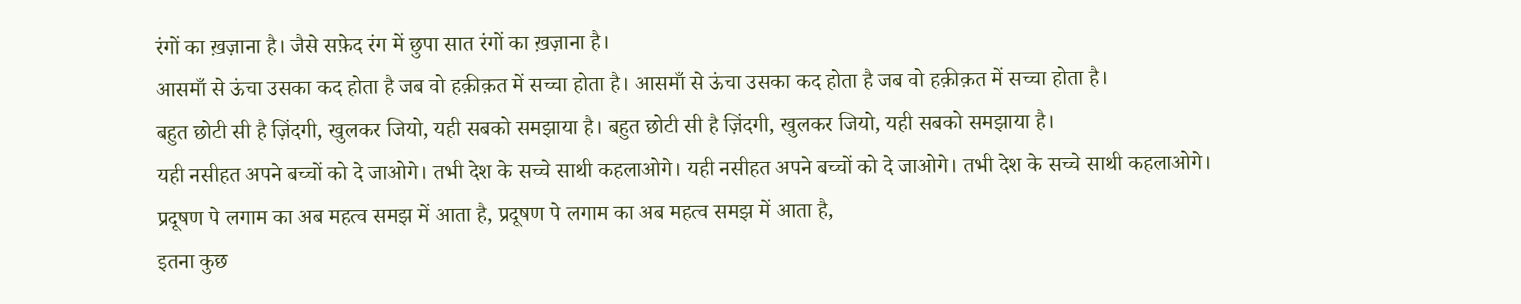रंगों का ख़ज़ाना है। जैसे सफ़ेद रंग में छुपा सात रंगों का ख़ज़ाना है।
आसमाँ से ऊंचा उसका कद होता है जब वो हक़ीक़त में सच्चा होता है। आसमाँ से ऊंचा उसका कद होता है जब वो हक़ीक़त में सच्चा होता है।
बहुत छोटी सी है ज़िंदगी, खुलकर जियो, यही सबको समझाया है। बहुत छोटी सी है ज़िंदगी, खुलकर जियो, यही सबको समझाया है।
यही नसीहत अपने बच्चों को दे जाओगे। तभी देश के सच्चे साथी कहलाओगे। यही नसीहत अपने बच्चों को दे जाओगे। तभी देश के सच्चे साथी कहलाओगे।
प्रदूषण पे लगाम का अब महत्व समझ में आता है, प्रदूषण पे लगाम का अब महत्व समझ में आता है,
इतना कुछ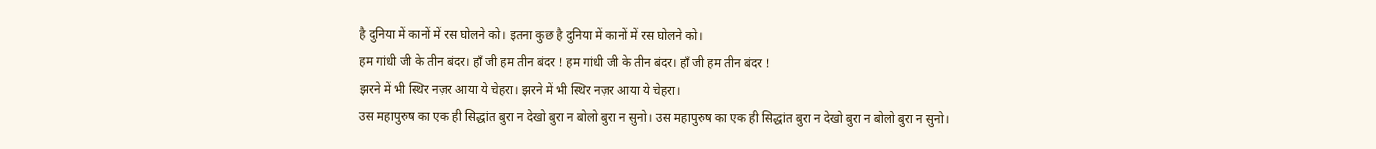है दुनिया में कानों में रस घोलने को। इतना कुछ है दुनिया में कानों में रस घोलने को।
हम गांधी जी के तीन बंदर। हाँ जी हम तीन बंदर ! हम गांधी जी के तीन बंदर। हाँ जी हम तीन बंदर !
झरने में भी स्थिर नज़र आया ये चेहरा। झरने में भी स्थिर नज़र आया ये चेहरा।
उस महापुरुष का एक ही सिद्धांत बुरा न देखो बुरा न बोलो बुरा न सुनो। उस महापुरुष का एक ही सिद्धांत बुरा न देखो बुरा न बोलो बुरा न सुनो।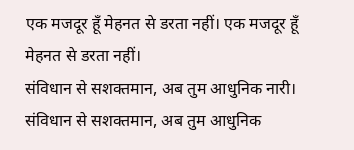एक मजदूर हूँ मेहनत से डरता नहीं। एक मजदूर हूँ मेहनत से डरता नहीं।
संविधान से सशक्तमान, अब तुम आधुनिक नारी। संविधान से सशक्तमान, अब तुम आधुनिक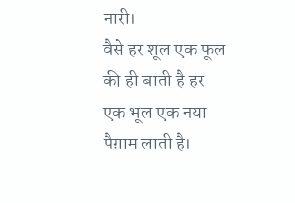नारी।
वैसे हर शूल एक फूल की ही बाती है हर एक भूल एक नया पैग़ाम लाती है।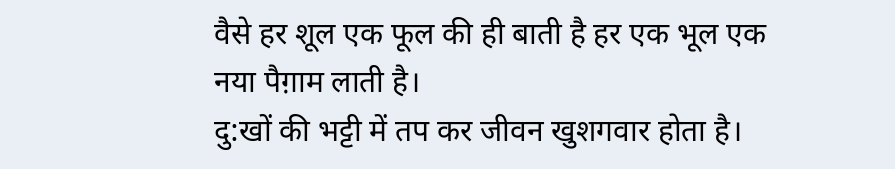वैसे हर शूल एक फूल की ही बाती है हर एक भूल एक नया पैग़ाम लाती है।
दु:खों की भट्टी में तप कर जीवन खुशगवार होता है।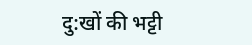दु:खों की भट्टी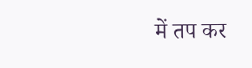में तप कर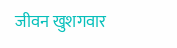जीवन खुशगवार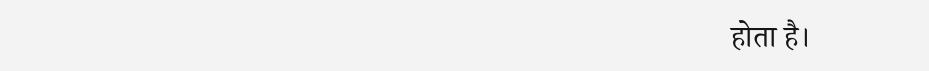होता है।